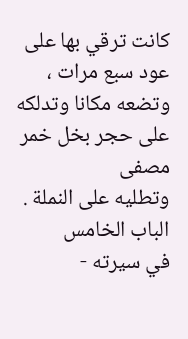كانت ترقي بها على عود سبع مرات ، وتضعه مكانا وتدلكه على حجر بخل خمر مصفى
وتطليه على النملة .
الباب الخامس
في سيرته -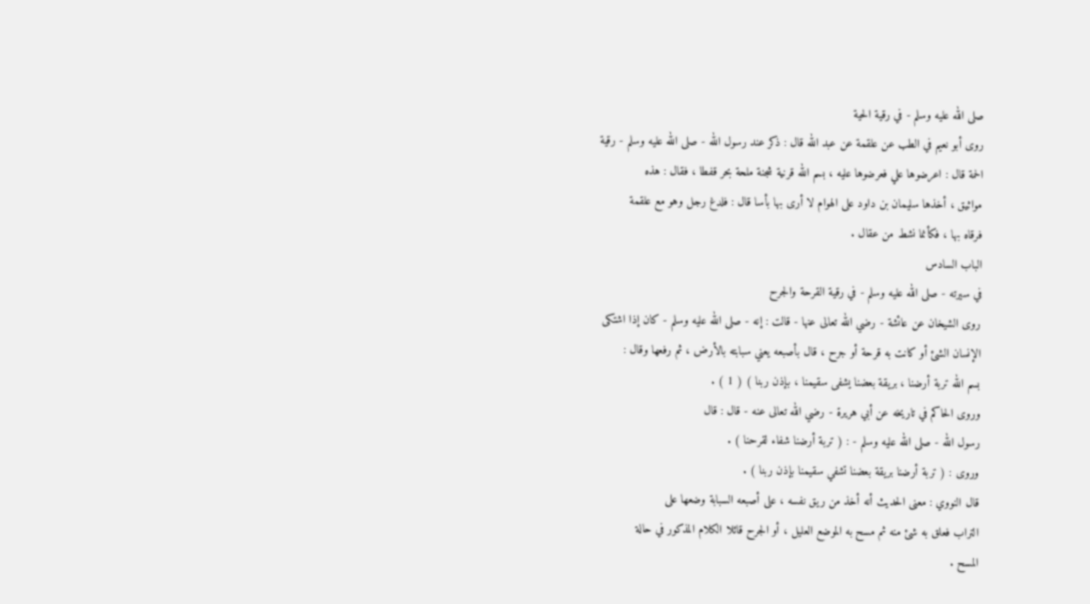صلى الله عليه وسلم - في رقية الحية
روى أبو نعيم في الطب عن علقمة عن عبد الله قال : ذكر عند رسول الله - صلى الله عليه وسلم - رقية
الحمة قال : اعرضوها علي فعرضوها عليه ، بسم الله قرنية شجنة ملحة بحر قفطا ، فقال : هذه
مواثيق ، أخذها سليمان بن داود على الهوام لا أرى بها بأسا قال : فلدغ رجل وهو مع علقمة
فرقاه بها ، فكأنما نشط من عقال .
الباب السادس
في سيرته - صلى الله عليه وسلم - في رقية القرحة والجرح
روى الشيخان عن عائشة - رضي الله تعالى عنها - قالت : إنه - صلى الله عليه وسلم - كان إذا اشتكى
الإنسان الشئ أو كانت به قرحة أو جرح ، قال بأصبعه يعني سبابته بالأرض ، ثم رفعها وقال :
بسم الله تربة أرضنا ، بريقة بعضنا يشفى سقيمنا ، بإذن ربنا ) ( 1 ) .
وروى الحاكم في تاريخه عن أبي هريرة - رضي الله تعالى عنه - قال : قال
رسول الله - صلى الله عليه وسلم - : ( تربة أرضنا شفاء لقرحنا ) .
وروى : ( تربة أرضنا بريقة بعضنا تشفي سقيمنا بإذن ربنا ) .
قال النووي : معنى الحديث أنه أخذ من ريق نفسه ، على أصبعه السبابة وضعها على
التراب فعلق به شئ منه ثم مسح به الموضع العليل ، أو الجرح قائلا الكلام المذكور في حالة
المسح .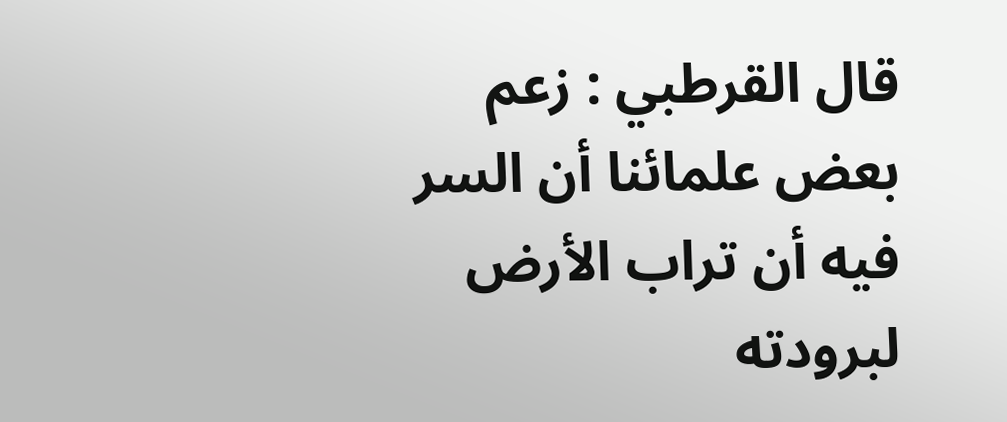قال القرطبي : زعم بعض علمائنا أن السر فيه أن تراب الأرض لبرودته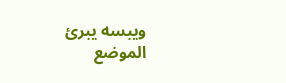ويبسه يبرئ
الموضع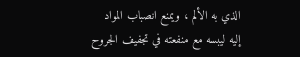الذي به الألم ، ويمنع انصباب المواد إليه ليبسه مع منفعته في تجفيف الجروح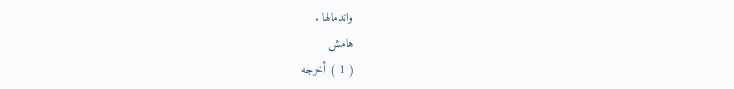واندمالها .
هامش
( 1 ) أخرجه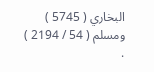البخاري ( 5745 ) ومسلم ( 54 / 2194 ) .